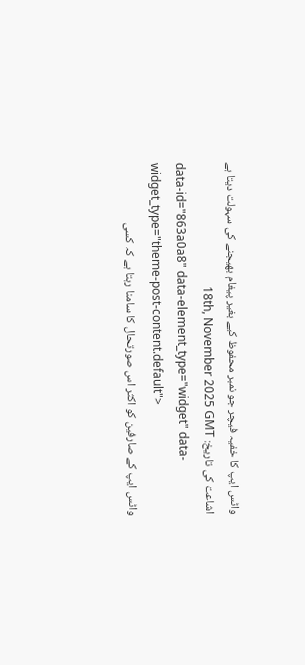واٹس ایپ کا خفیہ فیچر جو نمبر محفوظ کیے بغیر پیغام بھیجنے کی سہولت دیتا ہے
اشاعت کی تاریخ: 18th, November 2025 GMT
data-id="863a0a8" data-element_type="widget" data-widget_type="theme-post-content.default">
واٹس ایپ کے صارفین کو اکثر اس صورتحال کا سامنا رہتا ہے کہ کسی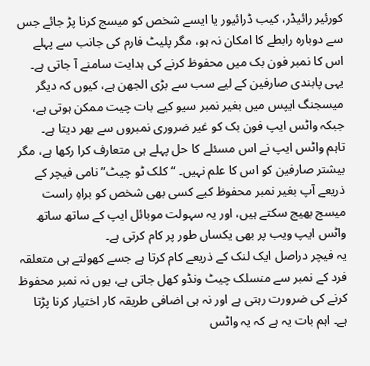کورئیر رائیڈر، کیب ڈرائیور یا ایسے شخص کو میسج کرنا پڑ جائے جس سے دوبارہ رابطے کا امکان نہ ہو، مگر پلیٹ فارم کی جانب سے پہلے اس کا نمبر فون بک میں محفوظ کرنے کی ہدایت سامنے آ جاتی ہے۔ یہی پابندی صارفین کے لیے سب سے بڑی الجھن ہے، کیوں کہ دیگر میسجنگ ایپس میں بغیر نمبر سیو کیے بات چیت ممکن ہوتی ہے، جبکہ واٹس ایپ فون بک کو غیر ضروری نمبروں سے بھر دیتا ہے۔
تاہم واٹس ایپ نے اس مسئلے کا حل پہلے ہی متعارف کرا رکھا ہے، مگر بیشتر صارفین کو اس کا علم نہیں۔ “کلک ٹو چیٹ” نامی فیچر کے ذریعے آپ بغیر نمبر محفوظ کیے کسی بھی شخص کو براہِ راست میسج بھیج سکتے ہیں، اور یہ سہولت موبائل ایپ کے ساتھ ساتھ واٹس ایپ ویب پر بھی یکساں طور پر کام کرتی ہے۔
یہ فیچر دراصل ایک لنک کے ذریعے کام کرتا ہے جسے کھولتے ہی متعلقہ فرد کے نمبر سے منسلک چیٹ ونڈو کھل جاتی ہے، یوں نہ نمبر محفوظ کرنے کی ضرورت رہتی ہے اور نہ ہی اضافی طریقہ کار اختیار کرنا پڑتا ہے۔ اہم بات یہ ہے کہ یہ واٹس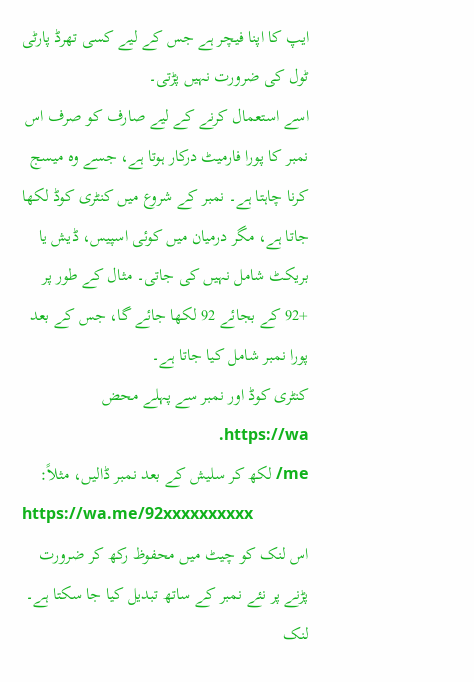ایپ کا اپنا فیچر ہے جس کے لیے کسی تھرڈ پارٹی ٹول کی ضرورت نہیں پڑتی۔
اسے استعمال کرنے کے لیے صارف کو صرف اس نمبر کا پورا فارمیٹ درکار ہوتا ہے، جسے وہ میسج کرنا چاہتا ہے۔ نمبر کے شروع میں کنٹری کوڈ لکھا جاتا ہے، مگر درمیان میں کوئی اسپیس، ڈیش یا بریکٹ شامل نہیں کی جاتی۔ مثال کے طور پر +92 کے بجائے 92 لکھا جائے گا، جس کے بعد پورا نمبر شامل کیا جاتا ہے۔
کنٹری کوڈ اور نمبر سے پہلے محض https://wa.
me/ لکھ کر سلیش کے بعد نمبر ڈالیں، مثلاً:
https://wa.me/92xxxxxxxxxx
اس لنک کو چیٹ میں محفوظ رکھ کر ضرورت پڑنے پر نئے نمبر کے ساتھ تبدیل کیا جا سکتا ہے۔ لنک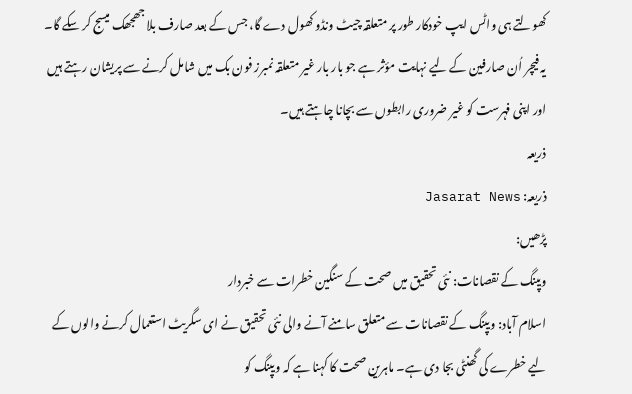کھولتے ہی واٹس ایپ خودکار طور پر متعلقہ چیٹ ونڈو کھول دے گا، جس کے بعد صارف بلا جھجھک میسج کر سکے گا۔
یہ فیچر اُن صارفین کے لیے نہایت مؤثر ہے جو بار بار غیر متعلقہ نمبرز فون بک میں شامل کرنے سے پریشان رہتے ہیں اور اپنی فہرست کو غیر ضروری رابطوں سے بچانا چاہتے ہیں۔
ذریعہ
ذریعہ: Jasarat News
پڑھیں:
ویپنگ کے نقصانات: نئی تحقیق میں صحت کے سنگین خطرات سے خبردار
اسلام آباد: ویپنگ کے نقصانات سے متعلق سامنے آنے والی نئی تحقیق نے ای سگریٹ استعمال کرنے والوں کے لیے خطرے کی گھنٹی بجا دی ہے۔ ماہرین صحت کا کہنا ہے کہ ویپنگ کو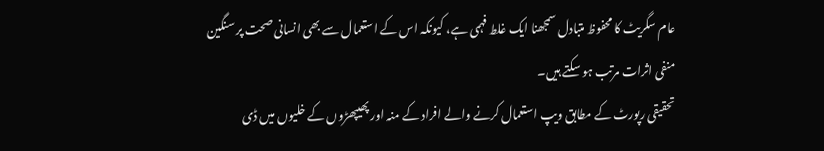عام سگریٹ کا محفوظ متبادل سمجھنا ایک غلط فہمی ہے، کیونکہ اس کے استعمال سے بھی انسانی صحت پر سنگین منفی اثرات مرتب ہو سکتے ہیں۔
تحقیقی رپورٹ کے مطابق ویپ استعمال کرنے والے افراد کے منہ اور پھیپھڑوں کے خلیوں میں ڈی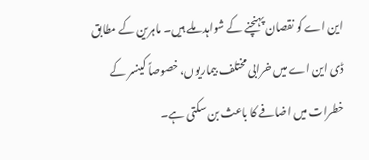این اے کو نقصان پہنچنے کے شواہد ملے ہیں۔ ماہرین کے مطابق ڈی این اے میں خرابی مختلف بیماریوں، خصوصاً کینسر کے خطرات میں اضافے کا باعث بن سکتی ہے۔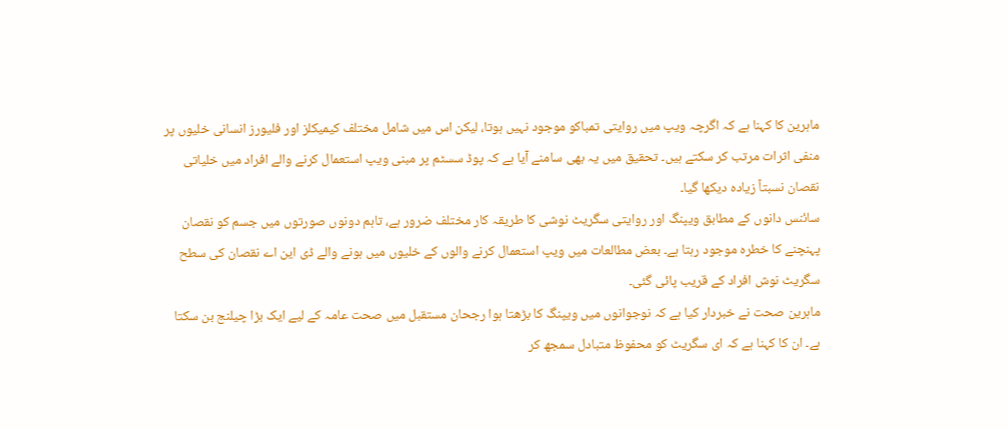ماہرین کا کہنا ہے کہ اگرچہ ویپ میں روایتی تمباکو موجود نہیں ہوتا، لیکن اس میں شامل مختلف کیمیکلز اور فلیورز انسانی خلیوں پر منفی اثرات مرتب کر سکتے ہیں۔ تحقیق میں یہ بھی سامنے آیا ہے کہ پوڈ سسٹم پر مبنی ویپ استعمال کرنے والے افراد میں خلیاتی نقصان نسبتاً زیادہ دیکھا گیا۔
سائنس دانوں کے مطابق ویپنگ اور روایتی سگریٹ نوشی کا طریقہ کار مختلف ضرور ہے، تاہم دونوں صورتوں میں جسم کو نقصان پہنچنے کا خطرہ موجود رہتا ہے۔ بعض مطالعات میں ویپ استعمال کرنے والوں کے خلیوں میں ہونے والے ڈی این اے نقصان کی سطح سگریٹ نوش افراد کے قریب پائی گئی۔
ماہرین صحت نے خبردار کیا ہے کہ نوجوانوں میں ویپنگ کا بڑھتا ہوا رجحان مستقبل میں صحت عامہ کے لیے ایک بڑا چیلنج بن سکتا ہے۔ ان کا کہنا ہے کہ ای سگریٹ کو محفوظ متبادل سمجھ کر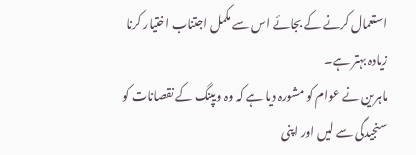استعمال کرنے کے بجائے اس سے مکمل اجتناب اختیار کرنا زیادہ بہتر ہے۔
ماہرین نے عوام کو مشورہ دیا ہے کہ وہ ویپنگ کے نقصانات کو سنجیدگی سے لیں اور اپنی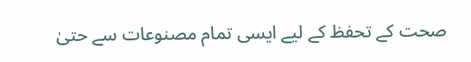صحت کے تحفظ کے لیے ایسی تمام مصنوعات سے حتیٰ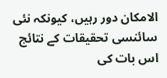الامکان دور رہیں، کیونکہ نئی سائنسی تحقیقات کے نتائج اس بات کی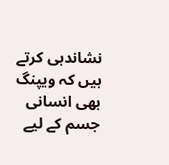نشاندہی کرتے ہیں کہ ویپنگ بھی انسانی جسم کے لیے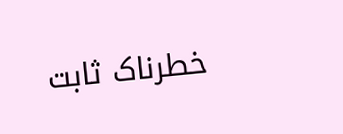خطرناک ثابت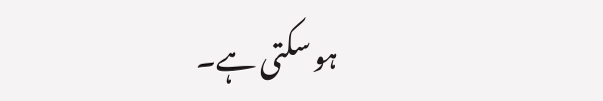ہو سکتی ہے۔